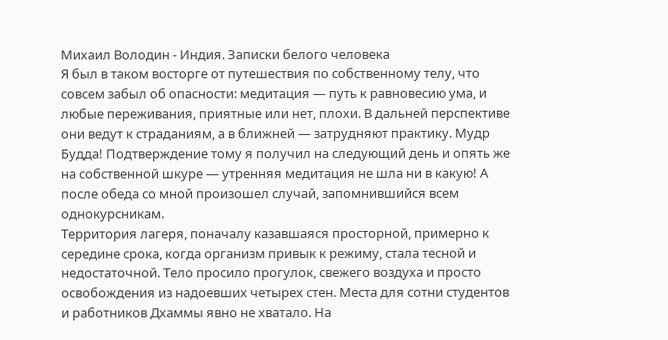Михаил Володин - Индия. Записки белого человека
Я был в таком восторге от путешествия по собственному телу, что совсем забыл об опасности: медитация — путь к равновесию ума, и любые переживания, приятные или нет, плохи. В дальней перспективе они ведут к страданиям, а в ближней — затрудняют практику. Мудр Будда! Подтверждение тому я получил на следующий день и опять же на собственной шкуре — утренняя медитация не шла ни в какую! А после обеда со мной произошел случай, запомнившийся всем однокурсникам.
Территория лагеря, поначалу казавшаяся просторной, примерно к середине срока, когда организм привык к режиму, стала тесной и недостаточной. Тело просило прогулок, свежего воздуха и просто освобождения из надоевших четырех стен. Места для сотни студентов и работников Дхаммы явно не хватало. На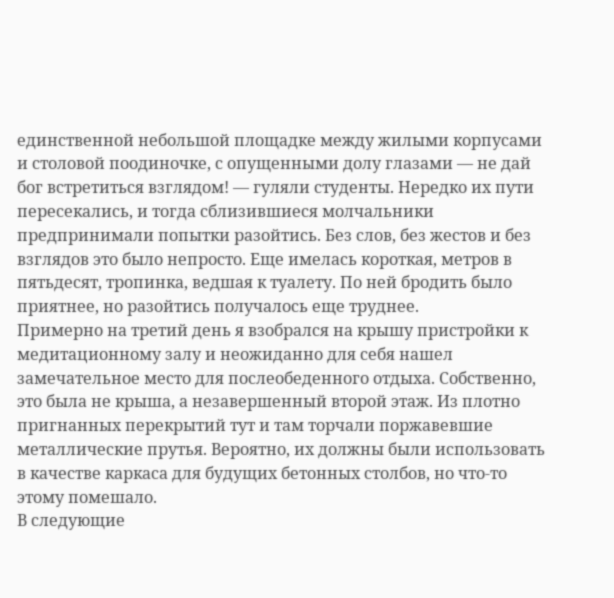единственной небольшой площадке между жилыми корпусами и столовой поодиночке, с опущенными долу глазами — не дай бог встретиться взглядом! — гуляли студенты. Нередко их пути пересекались, и тогда сблизившиеся молчальники предпринимали попытки разойтись. Без слов, без жестов и без взглядов это было непросто. Еще имелась короткая, метров в пятьдесят, тропинка, ведшая к туалету. По ней бродить было приятнее, но разойтись получалось еще труднее.
Примерно на третий день я взобрался на крышу пристройки к медитационному залу и неожиданно для себя нашел замечательное место для послеобеденного отдыха. Собственно, это была не крыша, а незавершенный второй этаж. Из плотно пригнанных перекрытий тут и там торчали поржавевшие металлические прутья. Вероятно, их должны были использовать в качестве каркаса для будущих бетонных столбов, но что-то этому помешало.
В следующие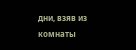дни, взяв из комнаты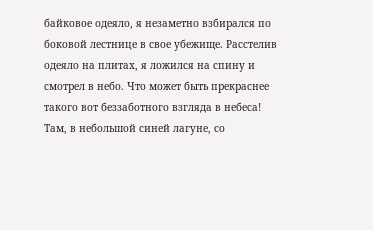байковое одеяло, я незаметно взбирался по боковой лестнице в свое убежище. Расстелив одеяло на плитах, я ложился на спину и смотрел в небо. Что может быть прекраснее такого вот беззаботного взгляда в небеса! Там, в небольшой синей лагуне, со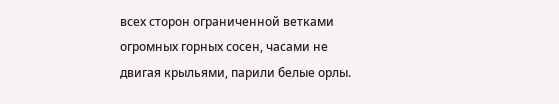всех сторон ограниченной ветками огромных горных сосен, часами не двигая крыльями, парили белые орлы.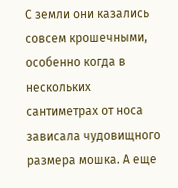С земли они казались совсем крошечными, особенно когда в нескольких сантиметрах от носа зависала чудовищного размера мошка. А еще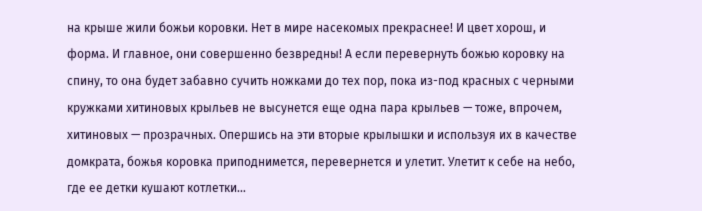на крыше жили божьи коровки. Нет в мире насекомых прекраснее! И цвет хорош, и форма. И главное, они совершенно безвредны! А если перевернуть божью коровку на спину, то она будет забавно сучить ножками до тех пор, пока из-под красных с черными кружками хитиновых крыльев не высунется еще одна пара крыльев — тоже, впрочем, хитиновых — прозрачных. Опершись на эти вторые крылышки и используя их в качестве домкрата, божья коровка приподнимется, перевернется и улетит. Улетит к себе на небо, где ее детки кушают котлетки…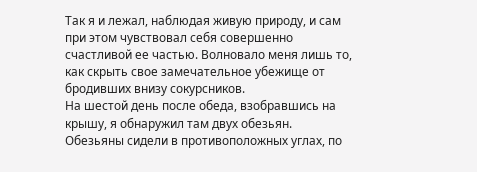Так я и лежал, наблюдая живую природу, и сам при этом чувствовал себя совершенно счастливой ее частью. Волновало меня лишь то, как скрыть свое замечательное убежище от бродивших внизу сокурсников.
На шестой день после обеда, взобравшись на крышу, я обнаружил там двух обезьян. Обезьяны сидели в противоположных углах, по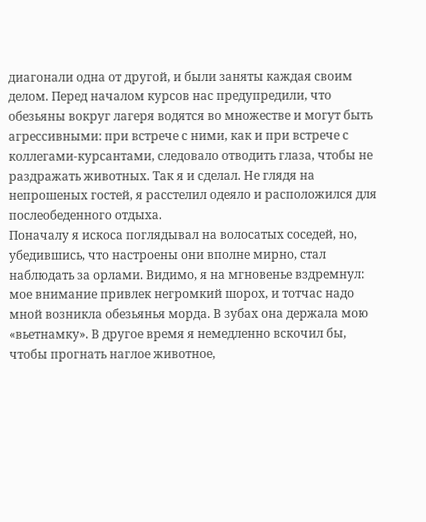диагонали одна от другой, и были заняты каждая своим делом. Перед началом курсов нас предупредили, что обезьяны вокруг лагеря водятся во множестве и могут быть агрессивными: при встрече с ними, как и при встрече с коллегами-курсантами, следовало отводить глаза, чтобы не раздражать животных. Так я и сделал. Не глядя на непрошеных гостей, я расстелил одеяло и расположился для послеобеденного отдыха.
Поначалу я искоса поглядывал на волосатых соседей, но, убедившись, что настроены они вполне мирно, стал наблюдать за орлами. Видимо, я на мгновенье вздремнул: мое внимание привлек негромкий шорох, и тотчас надо мной возникла обезьянья морда. В зубах она держала мою «вьетнамку». В другое время я немедленно вскочил бы, чтобы прогнать наглое животное,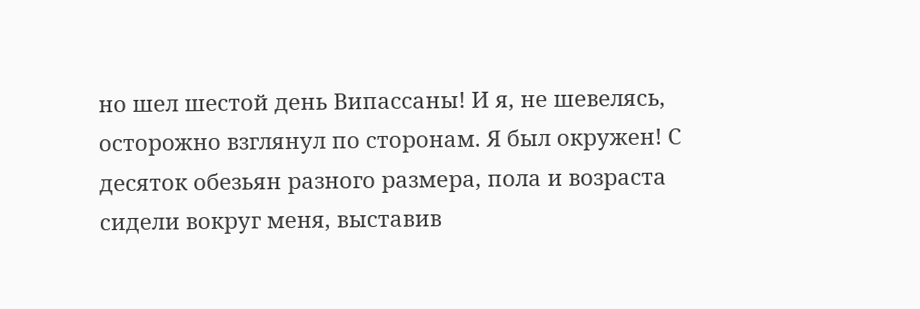но шел шестой день Випассаны! И я, не шевелясь, осторожно взглянул по сторонам. Я был окружен! С десяток обезьян разного размера, пола и возраста сидели вокруг меня, выставив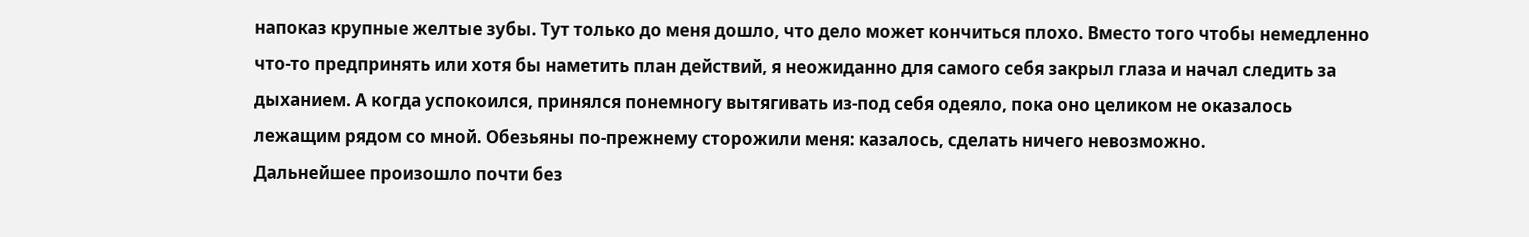напоказ крупные желтые зубы. Тут только до меня дошло, что дело может кончиться плохо. Вместо того чтобы немедленно что-то предпринять или хотя бы наметить план действий, я неожиданно для самого себя закрыл глаза и начал следить за дыханием. А когда успокоился, принялся понемногу вытягивать из-под себя одеяло, пока оно целиком не оказалось лежащим рядом со мной. Обезьяны по-прежнему сторожили меня: казалось, сделать ничего невозможно.
Дальнейшее произошло почти без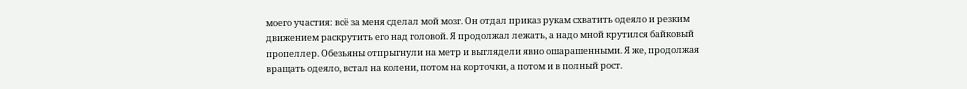моего участия: всё за меня сделал мой мозг. Он отдал приказ рукам схватить одеяло и резким движением раскрутить его над головой. Я продолжал лежать, а надо мной крутился байковый пропеллер. Обезьяны отпрыгнули на метр и выглядели явно ошарашенными. Я же, продолжая вращать одеяло, встал на колени, потом на корточки, а потом и в полный рост.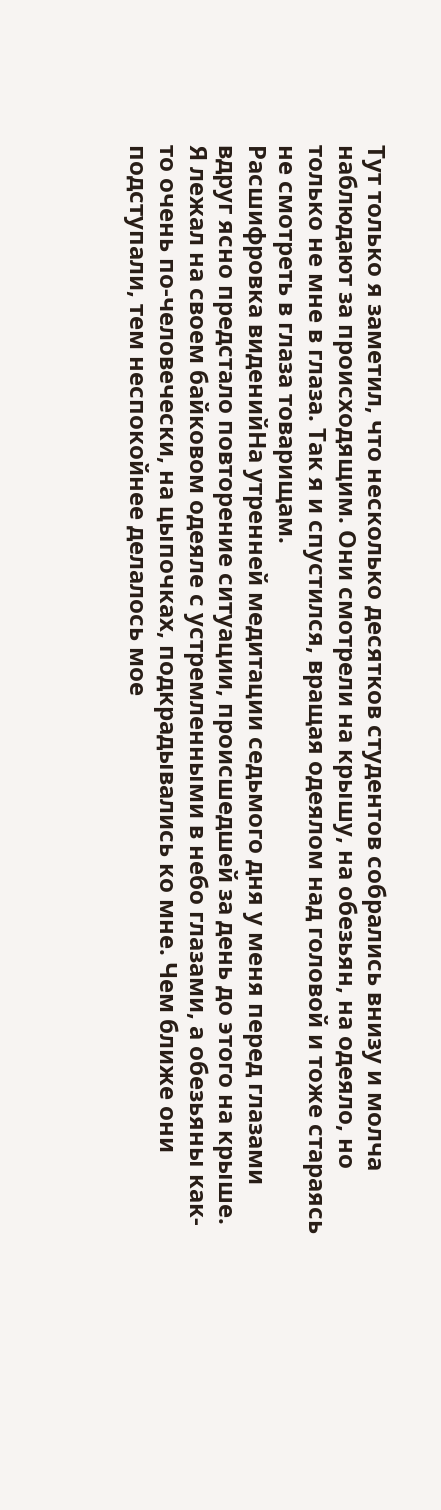Тут только я заметил, что несколько десятков студентов собрались внизу и молча наблюдают за происходящим. Они смотрели на крышу, на обезьян, на одеяло, но только не мне в глаза. Так я и спустился, вращая одеялом над головой и тоже стараясь не смотреть в глаза товарищам.
Расшифровка виденийНа утренней медитации седьмого дня у меня перед глазами вдруг ясно предстало повторение ситуации, происшедшей за день до этого на крыше. Я лежал на своем байковом одеяле с устремленными в небо глазами, а обезьяны как-то очень по-человечески, на цыпочках, подкрадывались ко мне. Чем ближе они подступали, тем неспокойнее делалось мое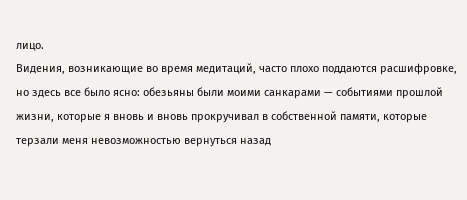лицо.
Видения, возникающие во время медитаций, часто плохо поддаются расшифровке, но здесь все было ясно: обезьяны были моими санкарами — событиями прошлой жизни, которые я вновь и вновь прокручивал в собственной памяти, которые терзали меня невозможностью вернуться назад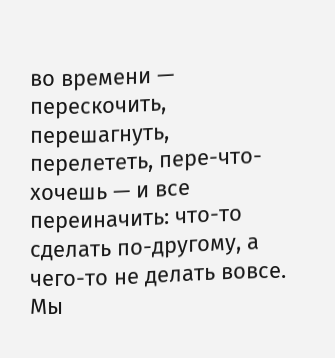во времени — перескочить, перешагнуть, перелететь, пере-что-хочешь — и все переиначить: что-то сделать по-другому, а чего-то не делать вовсе.
Мы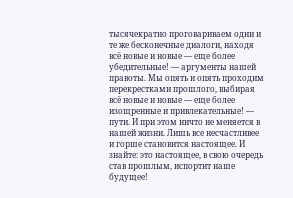тысячекратно проговариваем одни и те же бесконечные диалоги, находя всё новые и новые — еще более убедительные! — аргументы нашей правоты. Мы опять и опять проходим перекрестками прошлого, выбирая всё новые и новые — еще более изощренные и привлекательные! — пути. И при этом ничто не меняется в нашей жизни. Лишь все несчастливее и горше становится настоящее. И знайте: это настоящее, в свою очередь став прошлым, испортит наше будущее!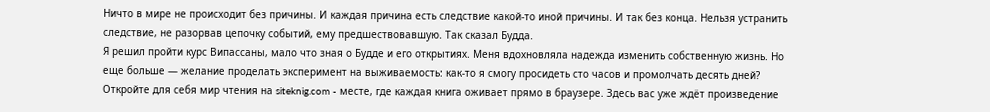Ничто в мире не происходит без причины. И каждая причина есть следствие какой-то иной причины. И так без конца. Нельзя устранить следствие, не разорвав цепочку событий, ему предшествовавшую. Так сказал Будда.
Я решил пройти курс Випассаны, мало что зная о Будде и его открытиях. Меня вдохновляла надежда изменить собственную жизнь. Но еще больше — желание проделать эксперимент на выживаемость: как-то я смогу просидеть сто часов и промолчать десять дней?
Откройте для себя мир чтения на siteknig.com - месте, где каждая книга оживает прямо в браузере. Здесь вас уже ждёт произведение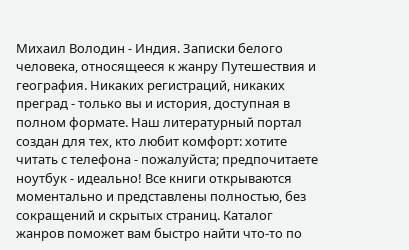Михаил Володин - Индия. Записки белого человека, относящееся к жанру Путешествия и география. Никаких регистраций, никаких преград - только вы и история, доступная в полном формате. Наш литературный портал создан для тех, кто любит комфорт: хотите читать с телефона - пожалуйста; предпочитаете ноутбук - идеально! Все книги открываются моментально и представлены полностью, без сокращений и скрытых страниц. Каталог жанров поможет вам быстро найти что-то по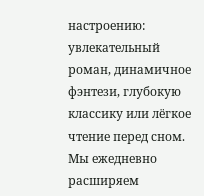настроению: увлекательный роман, динамичное фэнтези, глубокую классику или лёгкое чтение перед сном. Мы ежедневно расширяем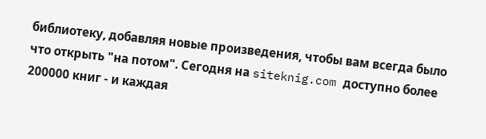библиотеку, добавляя новые произведения, чтобы вам всегда было что открыть "на потом". Сегодня на siteknig.com доступно более 200000 книг - и каждая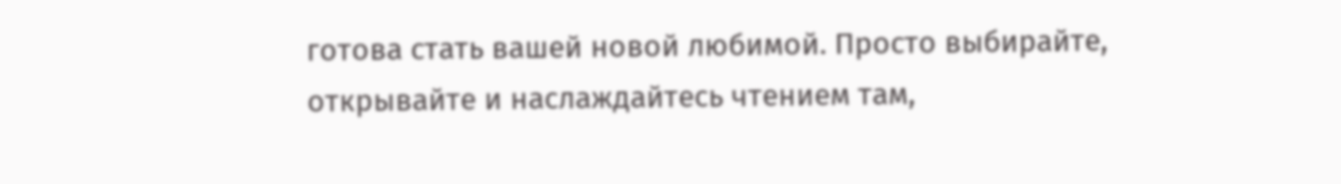готова стать вашей новой любимой. Просто выбирайте, открывайте и наслаждайтесь чтением там,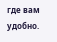где вам удобно.